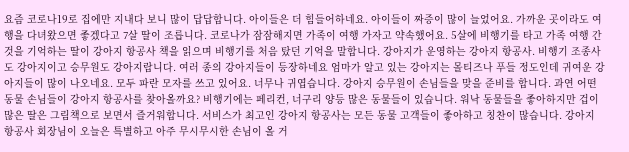요즘 코로나19로 집에만 지내다 보니 많이 답답합니다. 아이들은 더 힘들어하네요. 아이들이 짜증이 많이 늘었어요. 가까운 곳이라도 여행을 다녀왔으면 좋겠다고 7살 딸이 조릅니다. 코로나가 잠잠해지면 가족이 여행 가자고 약속했어요. 5살에 비행기를 타고 가족 여행 간 것을 기억하는 딸이 강아지 항공사 책을 읽으며 비행기를 처음 탔던 기억을 말합니다. 강아지가 운영하는 강아지 항공사. 비행기 조종사도 강아지이고 승무원도 강아지랍니다. 여러 종의 강아지들이 등장하네요 엄마가 알고 있는 강아지는 몰티즈나 푸들 정도인데 귀여운 강아지들이 많이 나오네요. 모두 파란 모자를 쓰고 있어요. 너무나 귀엽습니다. 강아지 승무원이 손님들을 맞을 준비를 합니다. 과연 어떤 동물 손님들이 강아지 항공사를 찾아올까요? 비행기에는 페리컨, 너구리 양등 많은 동물들이 있습니다. 워낙 동물들을 좋아하지만 겁이 많은 딸은 그림책으로 보면서 즐거워합니다. 서비스가 최고인 강아지 항공사는 모든 동물 고객들이 좋아하고 칭찬이 많습니다. 강아지 항공사 회장님이 오늘은 특별하고 아주 무시무시한 손님이 올 거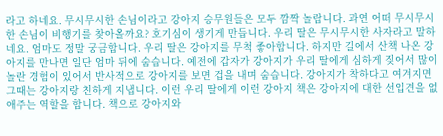라고 하네요. 무시무시한 손님이라고 강아지 승무원들은 모두 깜짝 놀랍니다. 과연 어떠 무시무시한 손님이 비행기를 찾아올까요? 호기심이 생기게 만듭니다. 우리 딸은 무시무시한 사자라고 말하네요. 엄마도 정말 궁금합니다. 우리 딸은 강아지를 무척 좋아합니다. 하지만 길에서 산책 나온 강아지를 만나면 일단 엄마 뒤에 숨습니다. 예전에 갑자가 강아지가 우리 딸에게 심하게 짖어서 많이 놀란 경험이 있어서 반사적으로 강아지를 보면 겁을 내며 숨습니다. 강아지가 착하다고 여겨지면 그때는 강아지랑 친하게 지냅니다. 이런 우리 딸에게 이런 강아지 책은 강아지에 대한 선입견을 없애주는 역할을 합니다. 책으로 강아지와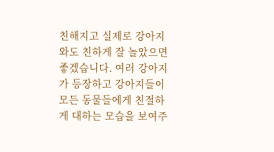친해지고 실제로 강아지와도 친하게 잘 놀았으면 좋겠습니다. 여러 강아지가 등장하고 강아지들이 모든 동물들에게 친절하게 대하는 모습을 보여주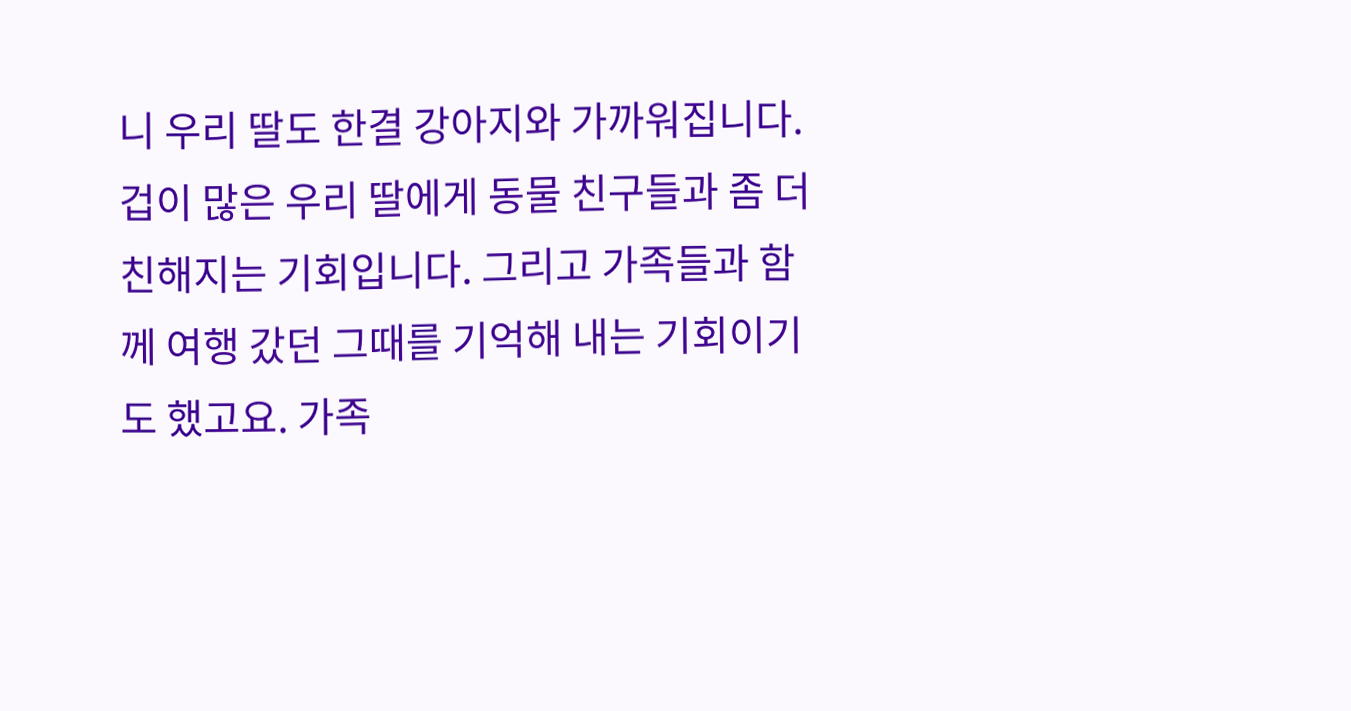니 우리 딸도 한결 강아지와 가까워집니다. 겁이 많은 우리 딸에게 동물 친구들과 좀 더 친해지는 기회입니다. 그리고 가족들과 함께 여행 갔던 그때를 기억해 내는 기회이기도 했고요. 가족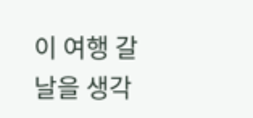이 여행 갈 날을 생각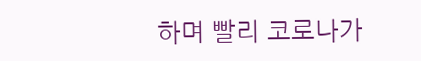하며 빨리 코로나가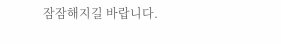잠잠해지길 바랍니다.